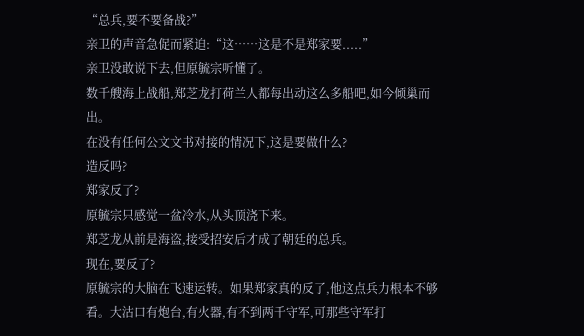“总兵,要不要备战?”
亲卫的声音急促而紧迫:“这……这是不是郑家要.....”
亲卫没敢说下去,但原毓宗听懂了。
数千艘海上战船,郑芝龙打荷兰人都每出动这么多船吧,如今倾巢而出。
在没有任何公文文书对接的情况下,这是要做什么?
造反吗?
郑家反了?
原毓宗只感觉一盆冷水,从头顶浇下来。
郑芝龙从前是海盗,接受招安后才成了朝廷的总兵。
现在,要反了?
原毓宗的大脑在飞速运转。如果郑家真的反了,他这点兵力根本不够看。大沽口有炮台,有火器,有不到两千守军,可那些守军打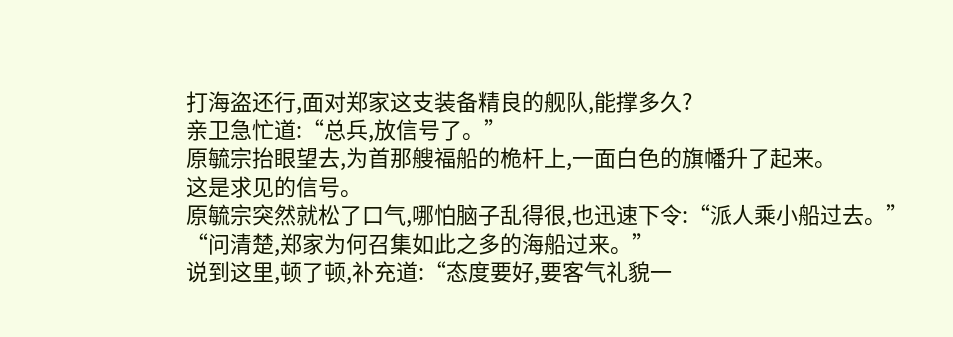打海盗还行,面对郑家这支装备精良的舰队,能撑多久?
亲卫急忙道:“总兵,放信号了。”
原毓宗抬眼望去,为首那艘福船的桅杆上,一面白色的旗幡升了起来。
这是求见的信号。
原毓宗突然就松了口气,哪怕脑子乱得很,也迅速下令:“派人乘小船过去。”
“问清楚,郑家为何召集如此之多的海船过来。”
说到这里,顿了顿,补充道:“态度要好,要客气礼貌一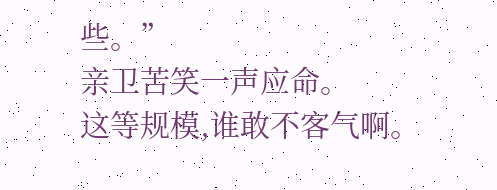些。”
亲卫苦笑一声应命。
这等规模,谁敢不客气啊。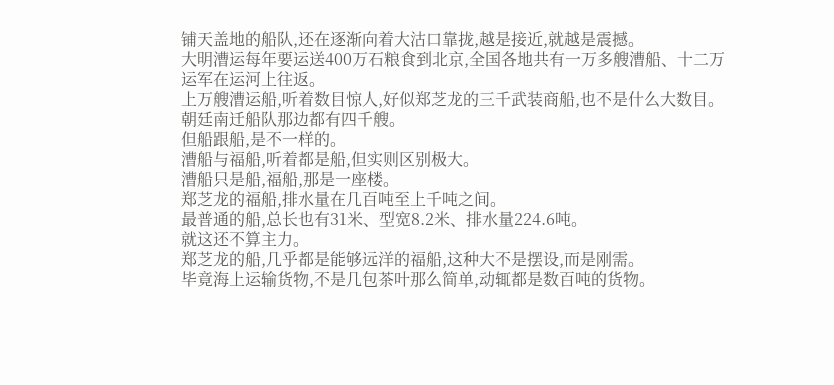铺天盖地的船队,还在逐渐向着大沽口靠拢,越是接近,就越是震撼。
大明漕运每年要运送400万石粮食到北京,全国各地共有一万多艘漕船、十二万运军在运河上往返。
上万艘漕运船,听着数目惊人,好似郑芝龙的三千武装商船,也不是什么大数目。
朝廷南迁船队那边都有四千艘。
但船跟船,是不一样的。
漕船与福船,听着都是船,但实则区别极大。
漕船只是船,福船,那是一座楼。
郑芝龙的福船,排水量在几百吨至上千吨之间。
最普通的船,总长也有31米、型宽8.2米、排水量224.6吨。
就这还不算主力。
郑芝龙的船,几乎都是能够远洋的福船,这种大不是摆设,而是刚需。
毕竟海上运输货物,不是几包茶叶那么简单,动辄都是数百吨的货物。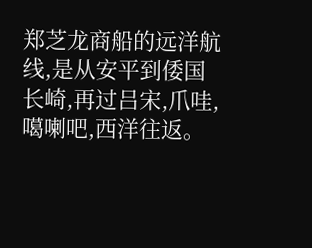郑芝龙商船的远洋航线,是从安平到倭国长崎,再过吕宋,爪哇,噶喇吧,西洋往返。